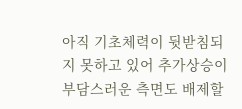아직 기초체력이 뒷받침되지 못하고 있어 추가상승이 부담스러운 측면도 배제할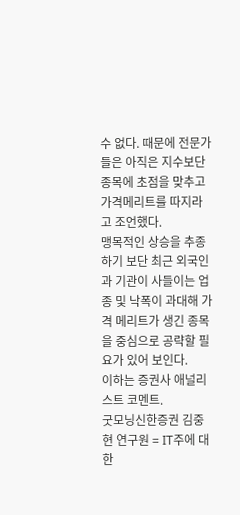수 없다. 때문에 전문가들은 아직은 지수보단 종목에 초점을 맞추고 가격메리트를 따지라고 조언했다.
맹목적인 상승을 추종하기 보단 최근 외국인과 기관이 사들이는 업종 및 낙폭이 과대해 가격 메리트가 생긴 종목을 중심으로 공략할 필요가 있어 보인다.
이하는 증권사 애널리스트 코멘트.
굿모닝신한증권 김중현 연구원 = IT주에 대한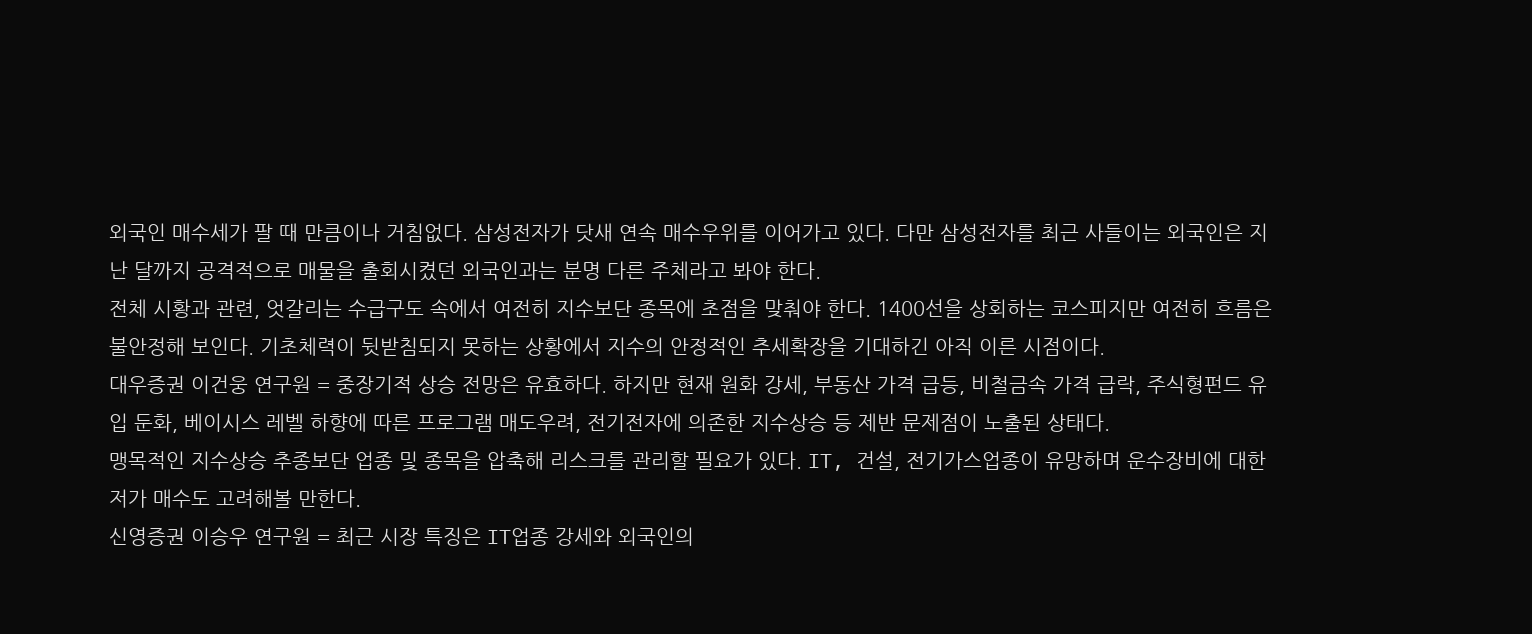외국인 매수세가 팔 때 만큼이나 거침없다. 삼성전자가 닷새 연속 매수우위를 이어가고 있다. 다만 삼성전자를 최근 사들이는 외국인은 지난 달까지 공격적으로 매물을 출회시켰던 외국인과는 분명 다른 주체라고 봐야 한다.
전체 시황과 관련, 엇갈리는 수급구도 속에서 여전히 지수보단 종목에 초점을 맞춰야 한다. 1400선을 상회하는 코스피지만 여전히 흐름은 불안정해 보인다. 기초체력이 뒷받침되지 못하는 상황에서 지수의 안정적인 추세확장을 기대하긴 아직 이른 시점이다.
대우증권 이건웅 연구원 = 중장기적 상승 전망은 유효하다. 하지만 현재 원화 강세, 부동산 가격 급등, 비철금속 가격 급락, 주식형펀드 유입 둔화, 베이시스 레벨 하향에 따른 프로그램 매도우려, 전기전자에 의존한 지수상승 등 제반 문제점이 노출된 상태다.
맹목적인 지수상승 추종보단 업종 및 종목을 압축해 리스크를 관리할 필요가 있다. IT, 건설, 전기가스업종이 유망하며 운수장비에 대한 저가 매수도 고려해볼 만한다.
신영증권 이승우 연구원 = 최근 시장 특징은 IT업종 강세와 외국인의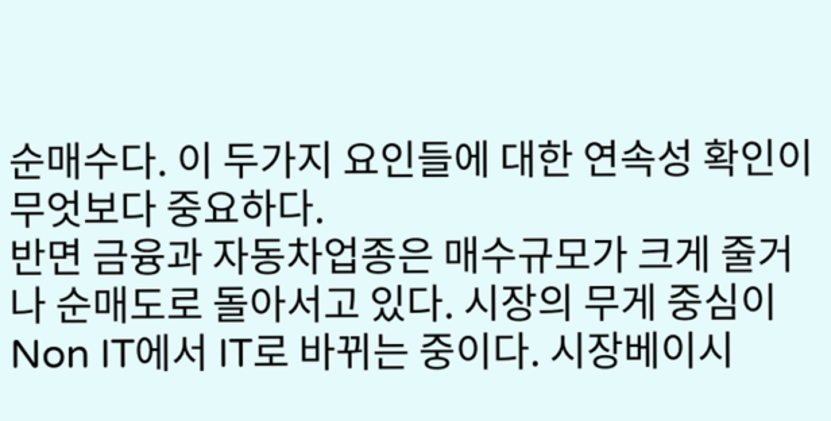순매수다. 이 두가지 요인들에 대한 연속성 확인이 무엇보다 중요하다.
반면 금융과 자동차업종은 매수규모가 크게 줄거나 순매도로 돌아서고 있다. 시장의 무게 중심이 Non IT에서 IT로 바뀌는 중이다. 시장베이시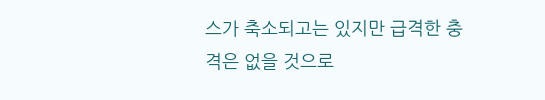스가 축소되고는 있지만 급격한 충격은 없을 것으로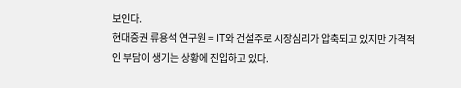보인다.
현대증권 류용석 연구원 = IT와 건설주로 시장심리가 압축되고 있지만 가격적인 부담이 생기는 상황에 진입하고 있다.